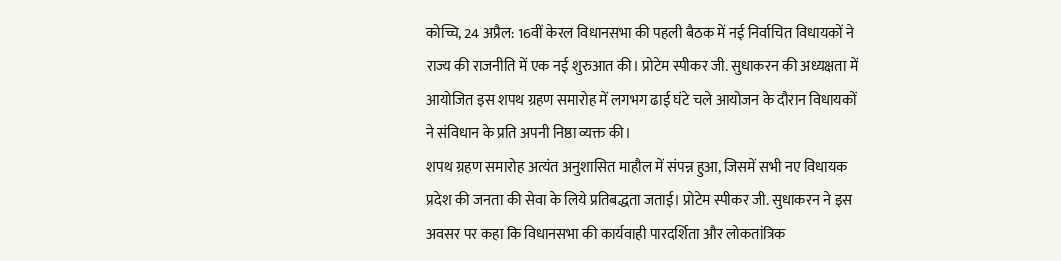कोच्चि, 24 अप्रैल: 16वीं केरल विधानसभा की पहली बैठक में नई निर्वाचित विधायकों ने राज्य की राजनीति में एक नई शुरुआत की। प्रोटेम स्पीकर जी. सुधाकरन की अध्यक्षता में आयोजित इस शपथ ग्रहण समारोह में लगभग ढाई घंटे चले आयोजन के दौरान विधायकों ने संविधान के प्रति अपनी निष्ठा व्यक्त की।
शपथ ग्रहण समारोह अत्यंत अनुशासित माहौल में संपन्न हुआ, जिसमें सभी नए विधायक प्रदेश की जनता की सेवा के लिये प्रतिबद्धता जताई। प्रोटेम स्पीकर जी. सुधाकरन ने इस अवसर पर कहा कि विधानसभा की कार्यवाही पारदर्शिता और लोकतांत्रिक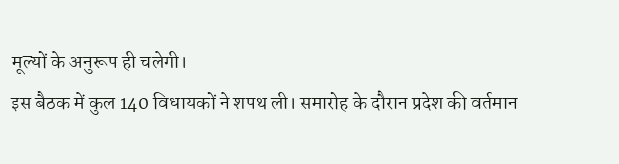मूल्यों के अनुरूप ही चलेगी।
इस बैठक में कुल 140 विधायकों ने शपथ ली। समारोह के दौरान प्रदेश की वर्तमान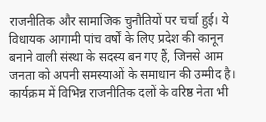राजनीतिक और सामाजिक चुनौतियों पर चर्चा हुई। ये विधायक आगामी पांच वर्षों के लिए प्रदेश की कानून बनाने वाली संस्था के सदस्य बन गए हैं, जिनसे आम जनता को अपनी समस्याओं के समाधान की उम्मीद है।
कार्यक्रम में विभिन्न राजनीतिक दलों के वरिष्ठ नेता भी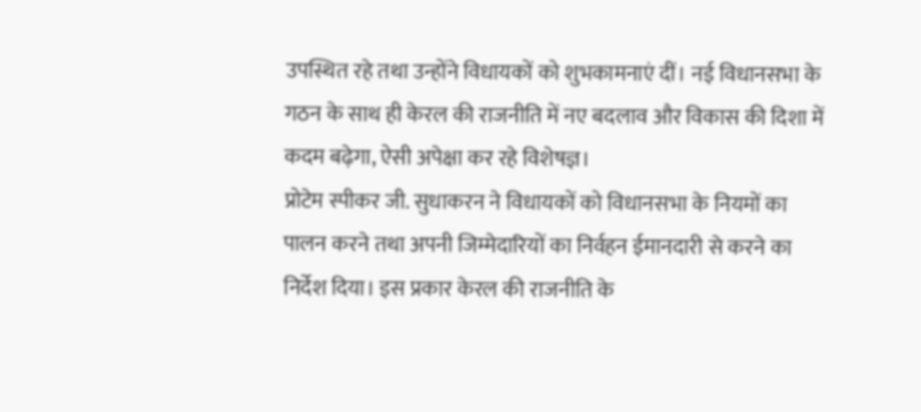उपस्थित रहे तथा उन्होंने विधायकों को शुभकामनाएं दीं। नई विधानसभा के गठन के साथ ही केरल की राजनीति में नए बदलाव और विकास की दिशा में कदम बढ़ेगा, ऐसी अपेक्षा कर रहे विशेषज्ञ।
प्रोटेम स्पीकर जी. सुधाकरन ने विधायकों को विधानसभा के नियमों का पालन करने तथा अपनी जिम्मेदारियों का निर्वहन ईमानदारी से करने का निर्देश दिया। इस प्रकार केरल की राजनीति के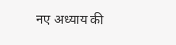नए अध्याय की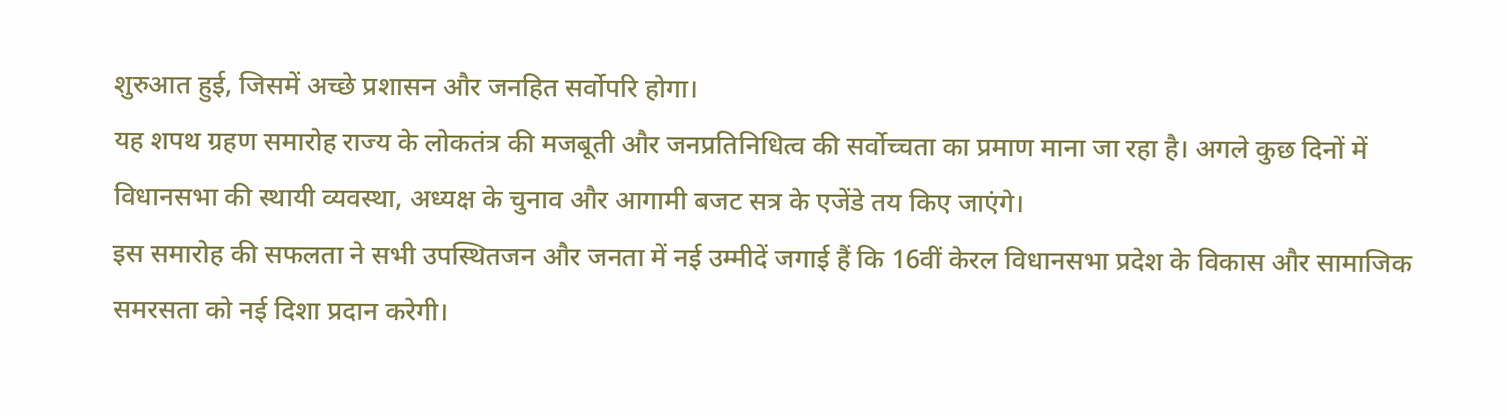शुरुआत हुई, जिसमें अच्छे प्रशासन और जनहित सर्वोपरि होगा।
यह शपथ ग्रहण समारोह राज्य के लोकतंत्र की मजबूती और जनप्रतिनिधित्व की सर्वोच्चता का प्रमाण माना जा रहा है। अगले कुछ दिनों में विधानसभा की स्थायी व्यवस्था, अध्यक्ष के चुनाव और आगामी बजट सत्र के एजेंडे तय किए जाएंगे।
इस समारोह की सफलता ने सभी उपस्थितजन और जनता में नई उम्मीदें जगाई हैं कि 16वीं केरल विधानसभा प्रदेश के विकास और सामाजिक समरसता को नई दिशा प्रदान करेगी।